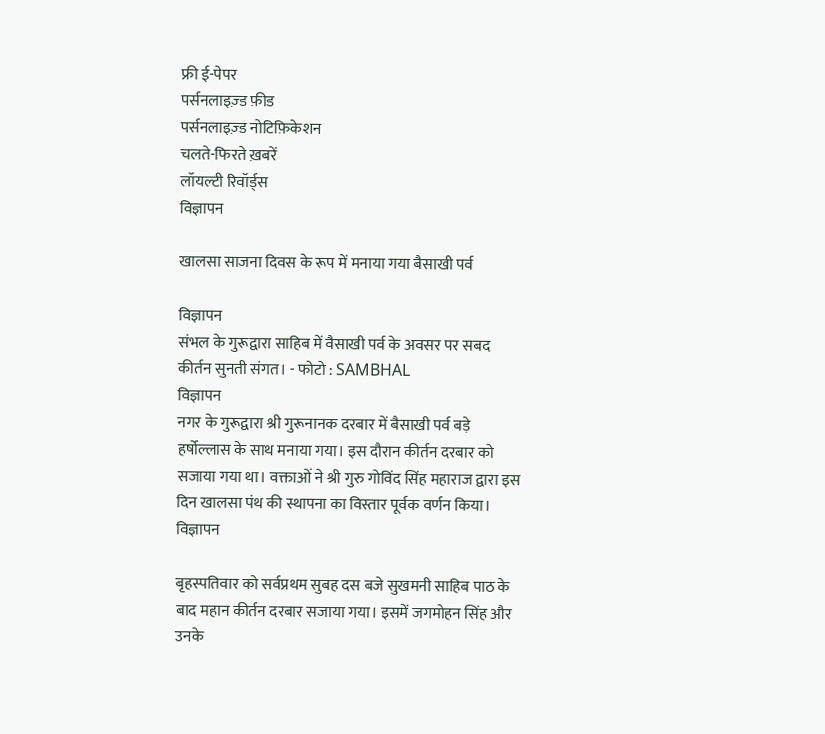फ्री ई-पेपर
पर्सनलाइज़्ड फ़ीड
पर्सनलाइज़्ड नोटिफ़िकेशन
चलते-फिरते ख़बरें
लॉयल्टी रिवॉर्ड्स
विज्ञापन

खालसा साजना दिवस के रूप में मनाया गया बैसाखी पर्व

विज्ञापन
संभल के गुरूद्वारा साहिब में वैसाखी पर्व के अवसर पर सबद कीर्तन सुनती संगत। - फोटो : SAMBHAL
विज्ञापन
नगर के गुरूद्वारा श्री गुरूनानक दरबार में बैसाखी पर्व बड़े हर्षोल्लास के साथ मनाया गया। इस दौरान कीर्तन दरबार को सजाया गया था। वक्ताओं ने श्री गुरु गोविंद सिंह महाराज द्वारा इस दिन खालसा पंथ की स्थापना का विस्तार पूर्वक वर्णन किया।
विज्ञापन

बृहस्पतिवार को सर्वप्रथम सुबह दस बजे सुखमनी साहिब पाठ के बाद महान कीर्तन दरबार सजाया गया। इसमें जगमोहन सिंह और उनके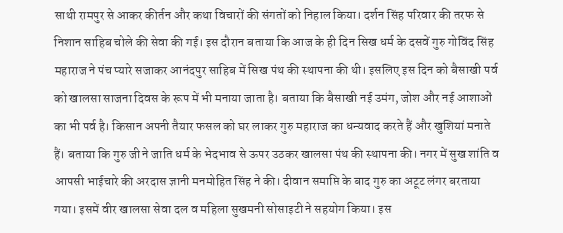साथी रामपुर से आकर कीर्तन और कथा विचारों की संगतों को निहाल किया। दर्शन सिंह परिवार की तरफ से निशान साहिब चोले की सेवा की गई। इस दौरान बताया कि आज के ही दिन सिख धर्म के दसवें गुरु गोविंद सिंह महाराज ने पंच प्यारे सजाकर आनंदपुर साहिब में सिख पंथ की स्थापना की थी। इसलिए इस दिन को बैसाखी पर्व को खालसा साजना दिवस के रूप में भी मनाया जाता है। बताया कि बैसाखी नई उमंग, जोश और नई आशाओं का भी पर्व है। किसान अपनी तैयार फसल को घर लाकर गुरु महाराज का धन्यवाद करते हैं और खुशियां मनाते हैं। बताया कि गुरु जी ने जाति धर्म के भेदभाव से ऊपर उठकर खालसा पंथ की स्थापना की। नगर में सुख शांति व आपसी भाईचारे की अरदास ज्ञानी मनमोहित सिंह ने की। दीवान समाप्ति के बाद गुरु का अटूट लंगर बरताया गया। इसमें वीर खालसा सेवा दल व महिला सुखमनी सोसाइटी ने सहयोग किया। इस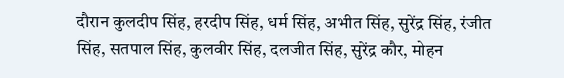दौरान कुलदीप सिंह, हरदीप सिंह, धर्म सिंह, अभीत सिंह, सुरेंद्र सिंह, रंजीत सिंह, सतपाल सिंह, कुलवीर सिंह, दलजीत सिंह, सुरेंद्र कौर, मोहन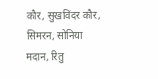कौर, सुखविंदर कौर, सिमरन, सोनिया मदान, रितु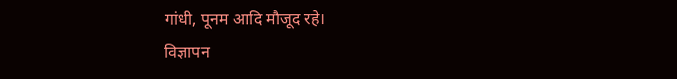गांधी, पूनम आदि मौजूद रहे।
विज्ञापन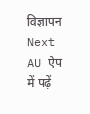विज्ञापन
Next
AU ऐप में पढ़ें